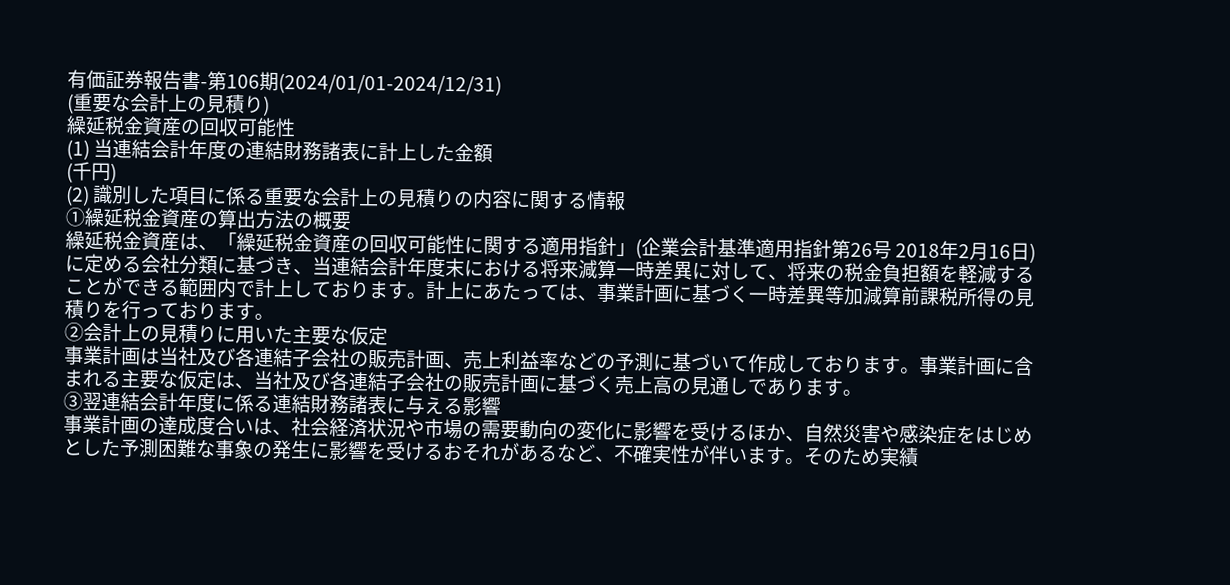有価証券報告書-第106期(2024/01/01-2024/12/31)
(重要な会計上の見積り)
繰延税金資産の回収可能性
(1) 当連結会計年度の連結財務諸表に計上した金額
(千円)
(2) 識別した項目に係る重要な会計上の見積りの内容に関する情報
①繰延税金資産の算出方法の概要
繰延税金資産は、「繰延税金資産の回収可能性に関する適用指針」(企業会計基準適用指針第26号 2018年2月16日)に定める会社分類に基づき、当連結会計年度末における将来減算一時差異に対して、将来の税金負担額を軽減することができる範囲内で計上しております。計上にあたっては、事業計画に基づく一時差異等加減算前課税所得の見積りを行っております。
②会計上の見積りに用いた主要な仮定
事業計画は当社及び各連結子会社の販売計画、売上利益率などの予測に基づいて作成しております。事業計画に含まれる主要な仮定は、当社及び各連結子会社の販売計画に基づく売上高の見通しであります。
③翌連結会計年度に係る連結財務諸表に与える影響
事業計画の達成度合いは、社会経済状況や市場の需要動向の変化に影響を受けるほか、自然災害や感染症をはじめとした予測困難な事象の発生に影響を受けるおそれがあるなど、不確実性が伴います。そのため実績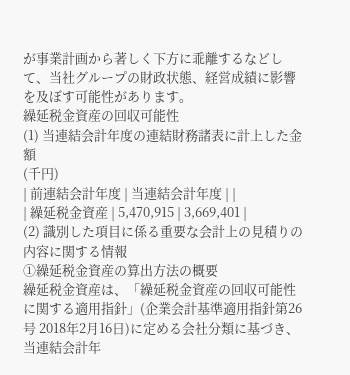が事業計画から著しく下方に乖離するなどして、当社グループの財政状態、経営成績に影響を及ぼす可能性があります。
繰延税金資産の回収可能性
(1) 当連結会計年度の連結財務諸表に計上した金額
(千円)
| 前連結会計年度 | 当連結会計年度 | |
| 繰延税金資産 | 5,470,915 | 3,669,401 |
(2) 識別した項目に係る重要な会計上の見積りの内容に関する情報
①繰延税金資産の算出方法の概要
繰延税金資産は、「繰延税金資産の回収可能性に関する適用指針」(企業会計基準適用指針第26号 2018年2月16日)に定める会社分類に基づき、当連結会計年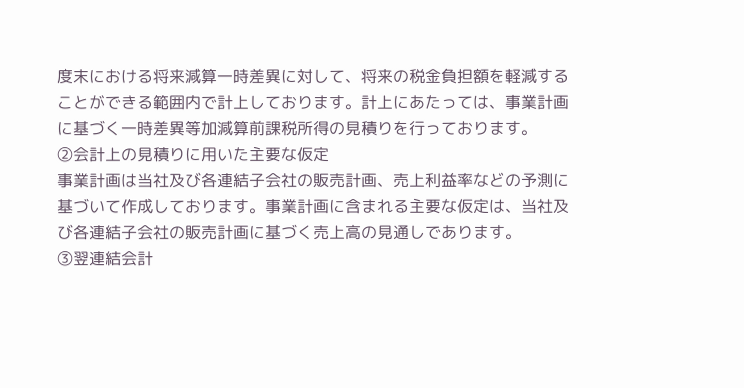度末における将来減算一時差異に対して、将来の税金負担額を軽減することができる範囲内で計上しております。計上にあたっては、事業計画に基づく一時差異等加減算前課税所得の見積りを行っております。
②会計上の見積りに用いた主要な仮定
事業計画は当社及び各連結子会社の販売計画、売上利益率などの予測に基づいて作成しております。事業計画に含まれる主要な仮定は、当社及び各連結子会社の販売計画に基づく売上高の見通しであります。
③翌連結会計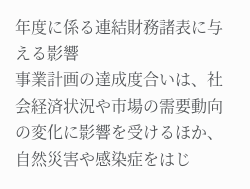年度に係る連結財務諸表に与える影響
事業計画の達成度合いは、社会経済状況や市場の需要動向の変化に影響を受けるほか、自然災害や感染症をはじ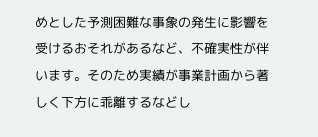めとした予測困難な事象の発生に影響を受けるおそれがあるなど、不確実性が伴います。そのため実績が事業計画から著しく下方に乖離するなどし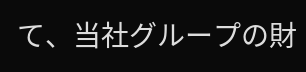て、当社グループの財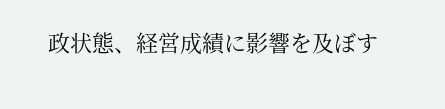政状態、経営成績に影響を及ぼす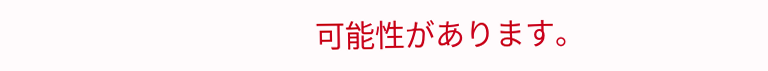可能性があります。